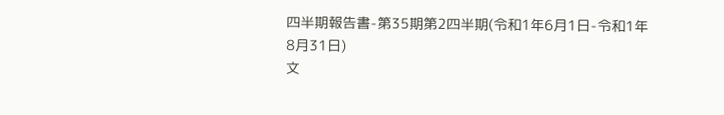四半期報告書-第35期第2四半期(令和1年6月1日-令和1年8月31日)
文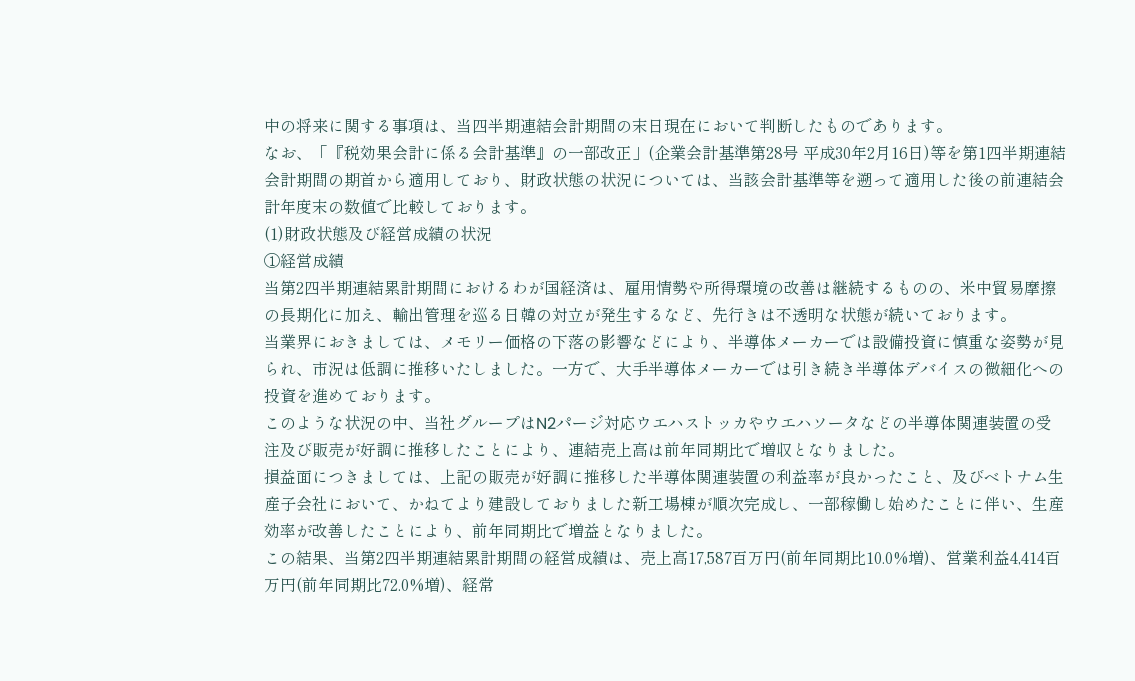中の将来に関する事項は、当四半期連結会計期間の末日現在において判断したものであります。
なお、「『税効果会計に係る会計基準』の一部改正」(企業会計基準第28号 平成30年2月16日)等を第1四半期連結会計期間の期首から適用しており、財政状態の状況については、当該会計基準等を遡って適用した後の前連結会計年度末の数値で比較しております。
(1)財政状態及び経営成績の状況
①経営成績
当第2四半期連結累計期間におけるわが国経済は、雇用情勢や所得環境の改善は継続するものの、米中貿易摩擦の長期化に加え、輸出管理を巡る日韓の対立が発生するなど、先行きは不透明な状態が続いております。
当業界におきましては、メモリー価格の下落の影響などにより、半導体メーカーでは設備投資に慎重な姿勢が見られ、市況は低調に推移いたしました。一方で、大手半導体メーカーでは引き続き半導体デバイスの微細化への投資を進めております。
このような状況の中、当社グループはN2パージ対応ウエハストッカやウエハソータなどの半導体関連装置の受注及び販売が好調に推移したことにより、連結売上高は前年同期比で増収となりました。
損益面につきましては、上記の販売が好調に推移した半導体関連装置の利益率が良かったこと、及びベトナム生産子会社において、かねてより建設しておりました新工場棟が順次完成し、一部稼働し始めたことに伴い、生産効率が改善したことにより、前年同期比で増益となりました。
この結果、当第2四半期連結累計期間の経営成績は、売上高17,587百万円(前年同期比10.0%増)、営業利益4,414百万円(前年同期比72.0%増)、経常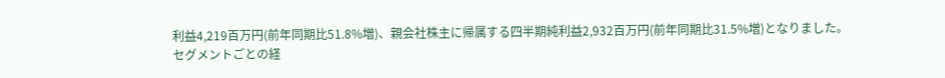利益4,219百万円(前年同期比51.8%増)、親会社株主に帰属する四半期純利益2,932百万円(前年同期比31.5%増)となりました。
セグメントごとの経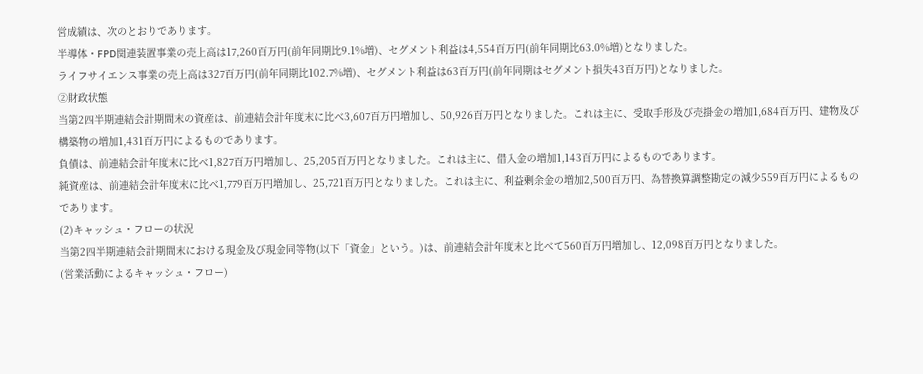営成績は、次のとおりであります。
半導体・FPD関連装置事業の売上高は17,260百万円(前年同期比9.1%増)、セグメント利益は4,554百万円(前年同期比63.0%増)となりました。
ライフサイエンス事業の売上高は327百万円(前年同期比102.7%増)、セグメント利益は63百万円(前年同期はセグメント損失43百万円)となりました。
②財政状態
当第2四半期連結会計期間末の資産は、前連結会計年度末に比べ3,607百万円増加し、50,926百万円となりました。これは主に、受取手形及び売掛金の増加1,684百万円、建物及び構築物の増加1,431百万円によるものであります。
負債は、前連結会計年度末に比べ1,827百万円増加し、25,205百万円となりました。これは主に、借入金の増加1,143百万円によるものであります。
純資産は、前連結会計年度末に比べ1,779百万円増加し、25,721百万円となりました。これは主に、利益剰余金の増加2,500百万円、為替換算調整勘定の減少559百万円によるものであります。
(2)キャッシュ・フローの状況
当第2四半期連結会計期間末における現金及び現金同等物(以下「資金」という。)は、前連結会計年度末と比べて560百万円増加し、12,098百万円となりました。
(営業活動によるキャッシュ・フロー)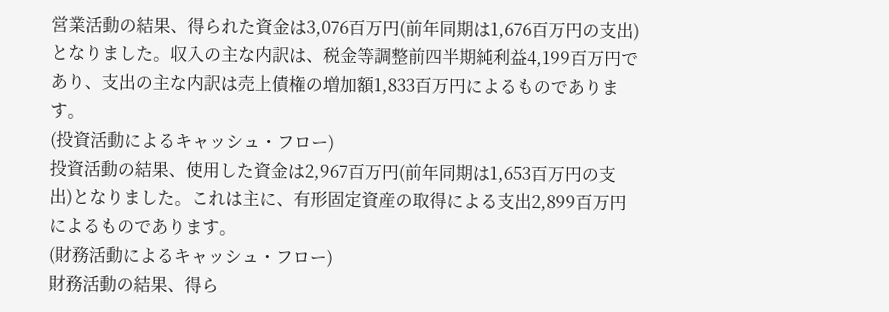営業活動の結果、得られた資金は3,076百万円(前年同期は1,676百万円の支出)となりました。収入の主な内訳は、税金等調整前四半期純利益4,199百万円であり、支出の主な内訳は売上債権の増加額1,833百万円によるものであります。
(投資活動によるキャッシュ・フロー)
投資活動の結果、使用した資金は2,967百万円(前年同期は1,653百万円の支出)となりました。これは主に、有形固定資産の取得による支出2,899百万円によるものであります。
(財務活動によるキャッシュ・フロー)
財務活動の結果、得ら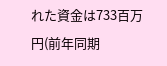れた資金は733百万円(前年同期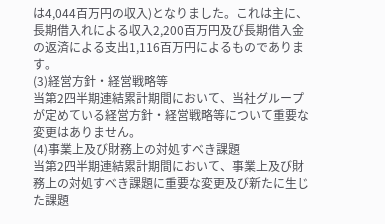は4,044百万円の収入)となりました。これは主に、長期借入れによる収入2,200百万円及び長期借入金の返済による支出1,116百万円によるものであります。
(3)経営方針・経営戦略等
当第2四半期連結累計期間において、当社グループが定めている経営方針・経営戦略等について重要な変更はありません。
(4)事業上及び財務上の対処すべき課題
当第2四半期連結累計期間において、事業上及び財務上の対処すべき課題に重要な変更及び新たに生じた課題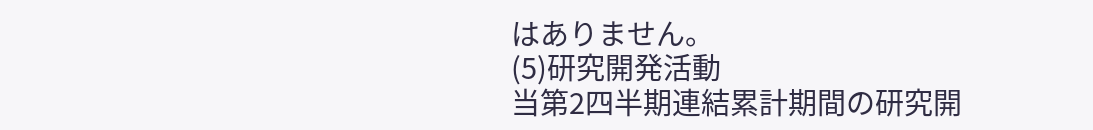はありません。
(5)研究開発活動
当第2四半期連結累計期間の研究開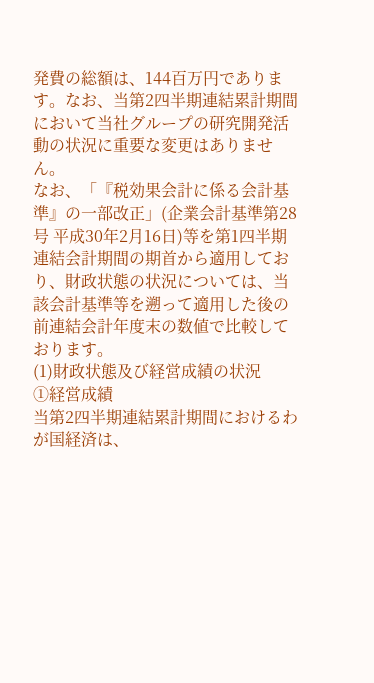発費の総額は、144百万円であります。なお、当第2四半期連結累計期間において当社グループの研究開発活動の状況に重要な変更はありません。
なお、「『税効果会計に係る会計基準』の一部改正」(企業会計基準第28号 平成30年2月16日)等を第1四半期連結会計期間の期首から適用しており、財政状態の状況については、当該会計基準等を遡って適用した後の前連結会計年度末の数値で比較しております。
(1)財政状態及び経営成績の状況
①経営成績
当第2四半期連結累計期間におけるわが国経済は、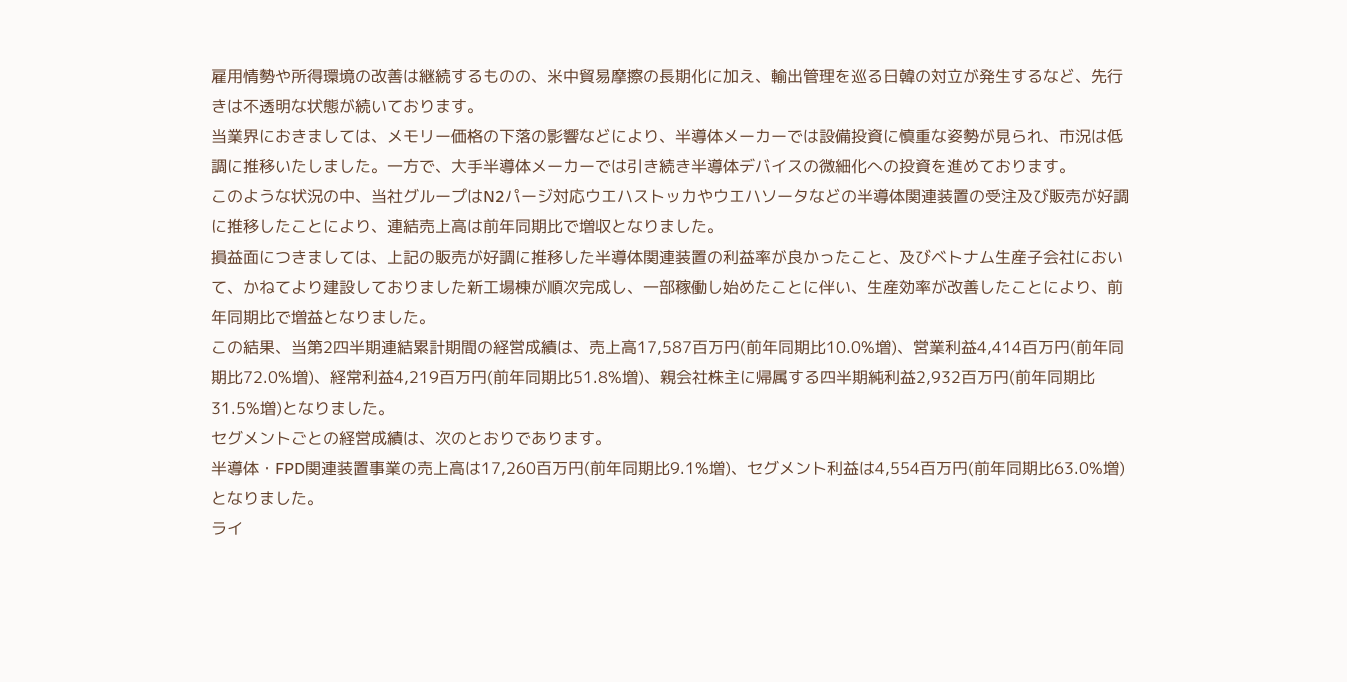雇用情勢や所得環境の改善は継続するものの、米中貿易摩擦の長期化に加え、輸出管理を巡る日韓の対立が発生するなど、先行きは不透明な状態が続いております。
当業界におきましては、メモリー価格の下落の影響などにより、半導体メーカーでは設備投資に慎重な姿勢が見られ、市況は低調に推移いたしました。一方で、大手半導体メーカーでは引き続き半導体デバイスの微細化への投資を進めております。
このような状況の中、当社グループはN2パージ対応ウエハストッカやウエハソータなどの半導体関連装置の受注及び販売が好調に推移したことにより、連結売上高は前年同期比で増収となりました。
損益面につきましては、上記の販売が好調に推移した半導体関連装置の利益率が良かったこと、及びベトナム生産子会社において、かねてより建設しておりました新工場棟が順次完成し、一部稼働し始めたことに伴い、生産効率が改善したことにより、前年同期比で増益となりました。
この結果、当第2四半期連結累計期間の経営成績は、売上高17,587百万円(前年同期比10.0%増)、営業利益4,414百万円(前年同期比72.0%増)、経常利益4,219百万円(前年同期比51.8%増)、親会社株主に帰属する四半期純利益2,932百万円(前年同期比31.5%増)となりました。
セグメントごとの経営成績は、次のとおりであります。
半導体・FPD関連装置事業の売上高は17,260百万円(前年同期比9.1%増)、セグメント利益は4,554百万円(前年同期比63.0%増)となりました。
ライ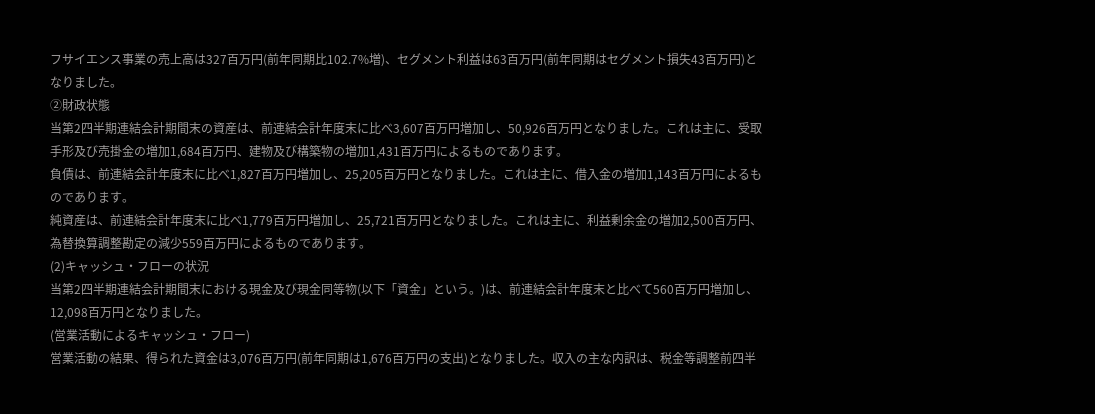フサイエンス事業の売上高は327百万円(前年同期比102.7%増)、セグメント利益は63百万円(前年同期はセグメント損失43百万円)となりました。
②財政状態
当第2四半期連結会計期間末の資産は、前連結会計年度末に比べ3,607百万円増加し、50,926百万円となりました。これは主に、受取手形及び売掛金の増加1,684百万円、建物及び構築物の増加1,431百万円によるものであります。
負債は、前連結会計年度末に比べ1,827百万円増加し、25,205百万円となりました。これは主に、借入金の増加1,143百万円によるものであります。
純資産は、前連結会計年度末に比べ1,779百万円増加し、25,721百万円となりました。これは主に、利益剰余金の増加2,500百万円、為替換算調整勘定の減少559百万円によるものであります。
(2)キャッシュ・フローの状況
当第2四半期連結会計期間末における現金及び現金同等物(以下「資金」という。)は、前連結会計年度末と比べて560百万円増加し、12,098百万円となりました。
(営業活動によるキャッシュ・フロー)
営業活動の結果、得られた資金は3,076百万円(前年同期は1,676百万円の支出)となりました。収入の主な内訳は、税金等調整前四半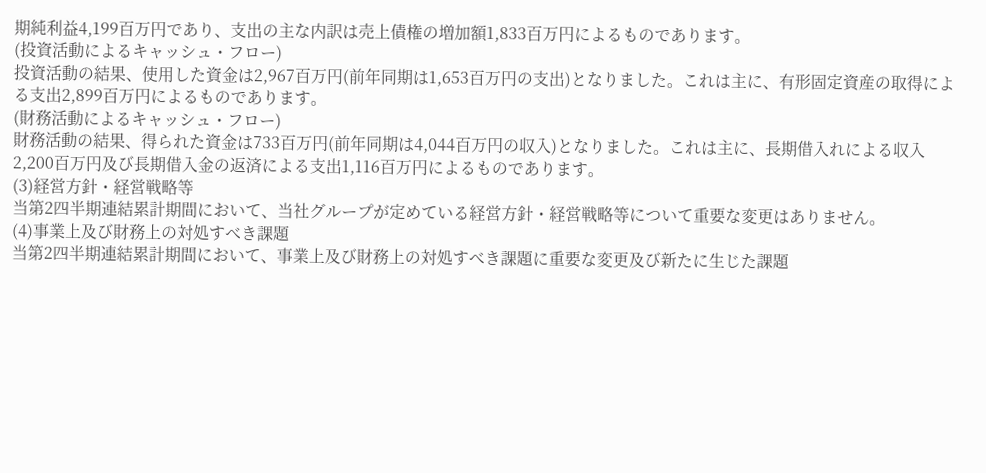期純利益4,199百万円であり、支出の主な内訳は売上債権の増加額1,833百万円によるものであります。
(投資活動によるキャッシュ・フロー)
投資活動の結果、使用した資金は2,967百万円(前年同期は1,653百万円の支出)となりました。これは主に、有形固定資産の取得による支出2,899百万円によるものであります。
(財務活動によるキャッシュ・フロー)
財務活動の結果、得られた資金は733百万円(前年同期は4,044百万円の収入)となりました。これは主に、長期借入れによる収入2,200百万円及び長期借入金の返済による支出1,116百万円によるものであります。
(3)経営方針・経営戦略等
当第2四半期連結累計期間において、当社グループが定めている経営方針・経営戦略等について重要な変更はありません。
(4)事業上及び財務上の対処すべき課題
当第2四半期連結累計期間において、事業上及び財務上の対処すべき課題に重要な変更及び新たに生じた課題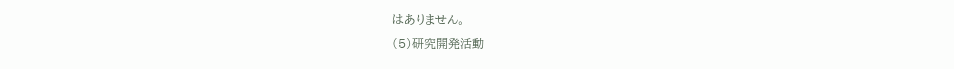はありません。
(5)研究開発活動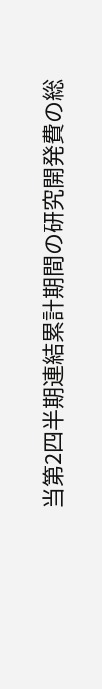当第2四半期連結累計期間の研究開発費の総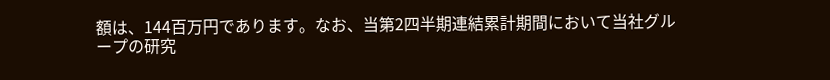額は、144百万円であります。なお、当第2四半期連結累計期間において当社グループの研究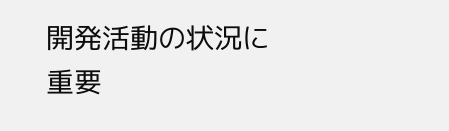開発活動の状況に重要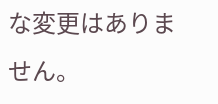な変更はありません。